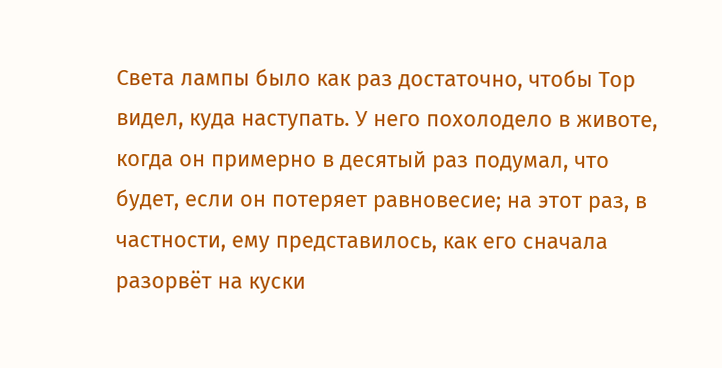Света лампы было как раз достаточно, чтобы Тор видел, куда наступать. У него похолодело в животе, когда он примерно в десятый раз подумал, что будет, если он потеряет равновесие; на этот раз, в частности, ему представилось, как его сначала разорвёт на куски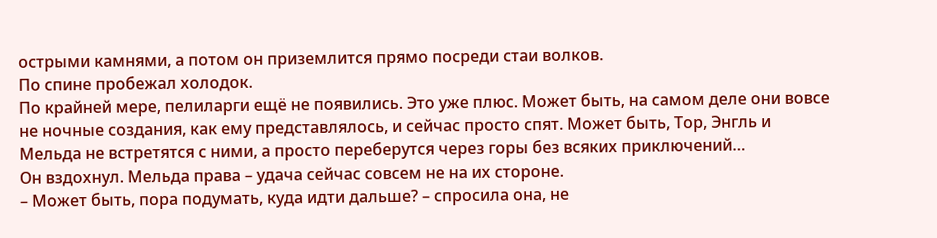острыми камнями, а потом он приземлится прямо посреди стаи волков.
По спине пробежал холодок.
По крайней мере, пелиларги ещё не появились. Это уже плюс. Может быть, на самом деле они вовсе не ночные создания, как ему представлялось, и сейчас просто спят. Может быть, Тор, Энгль и Мельда не встретятся с ними, а просто переберутся через горы без всяких приключений…
Он вздохнул. Мельда права – удача сейчас совсем не на их стороне.
– Может быть, пора подумать, куда идти дальше? – спросила она, не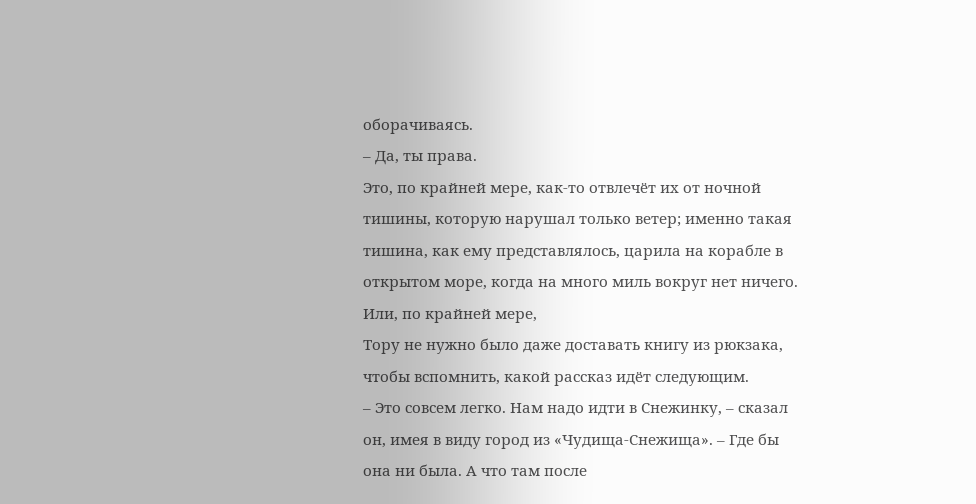оборачиваясь.
– Да, ты права.
Это, по крайней мере, как-то отвлечёт их от ночной тишины, которую нарушал только ветер; именно такая тишина, как ему представлялось, царила на корабле в открытом море, когда на много миль вокруг нет ничего.
Или, по крайней мере,
Тору не нужно было даже доставать книгу из рюкзака, чтобы вспомнить, какой рассказ идёт следующим.
– Это совсем легко. Нам надо идти в Снежинку, – сказал он, имея в виду город из «Чудища-Снежища». – Где бы она ни была. А что там после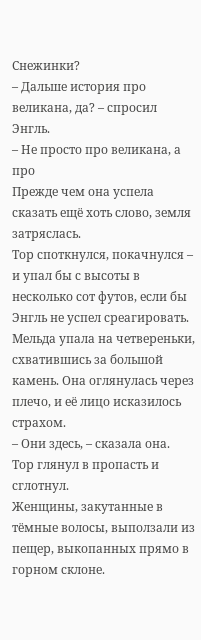Снежинки?
– Дальше история про великана, да? – спросил Энгль.
– Не просто про великана, а про
Прежде чем она успела сказать ещё хоть слово, земля затряслась.
Тор споткнулся, покачнулся – и упал бы с высоты в несколько сот футов, если бы Энгль не успел среагировать. Мельда упала на четвереньки, схватившись за большой камень. Она оглянулась через плечо, и её лицо исказилось страхом.
– Они здесь, – сказала она.
Тор глянул в пропасть и сглотнул.
Женщины, закутанные в тёмные волосы, выползали из пещер, выкопанных прямо в горном склоне.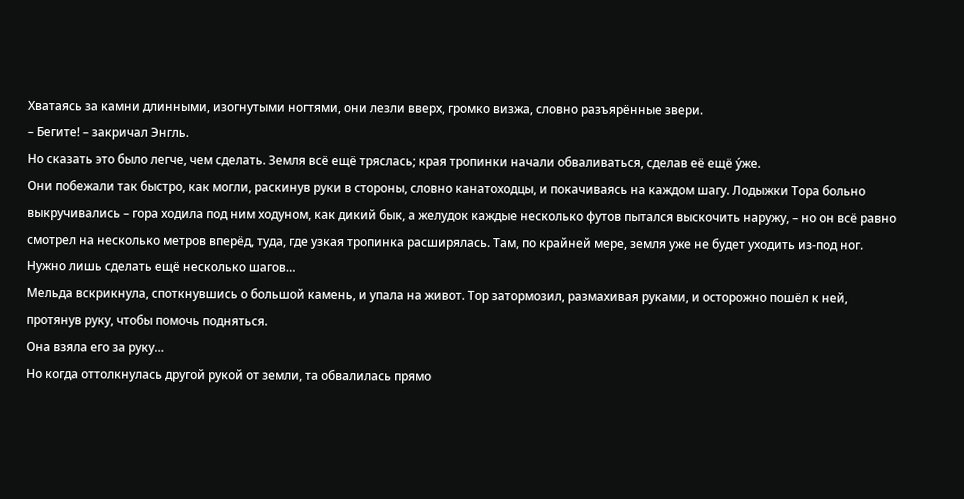Хватаясь за камни длинными, изогнутыми ногтями, они лезли вверх, громко визжа, словно разъярённые звери.
– Бегите! – закричал Энгль.
Но сказать это было легче, чем сделать. Земля всё ещё тряслась; края тропинки начали обваливаться, сделав её ещё у́же.
Они побежали так быстро, как могли, раскинув руки в стороны, словно канатоходцы, и покачиваясь на каждом шагу. Лодыжки Тора больно выкручивались – гора ходила под ним ходуном, как дикий бык, а желудок каждые несколько футов пытался выскочить наружу, – но он всё равно смотрел на несколько метров вперёд, туда, где узкая тропинка расширялась. Там, по крайней мере, земля уже не будет уходить из-под ног.
Нужно лишь сделать ещё несколько шагов…
Мельда вскрикнула, споткнувшись о большой камень, и упала на живот. Тор затормозил, размахивая руками, и осторожно пошёл к ней, протянув руку, чтобы помочь подняться.
Она взяла его за руку…
Но когда оттолкнулась другой рукой от земли, та обвалилась прямо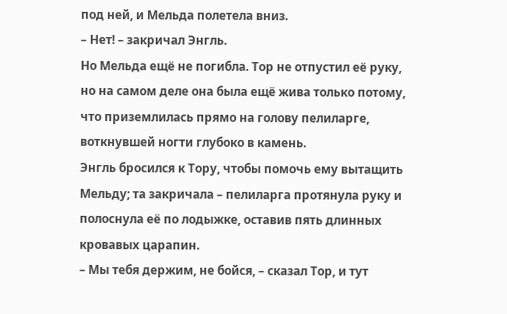под ней, и Мельда полетела вниз.
– Нет! – закричал Энгль.
Но Мельда ещё не погибла. Тор не отпустил её руку, но на самом деле она была ещё жива только потому, что приземлилась прямо на голову пелиларге, воткнувшей ногти глубоко в камень.
Энгль бросился к Тору, чтобы помочь ему вытащить Мельду; та закричала – пелиларга протянула руку и полоснула её по лодыжке, оставив пять длинных кровавых царапин.
– Мы тебя держим, не бойся, – сказал Тор, и тут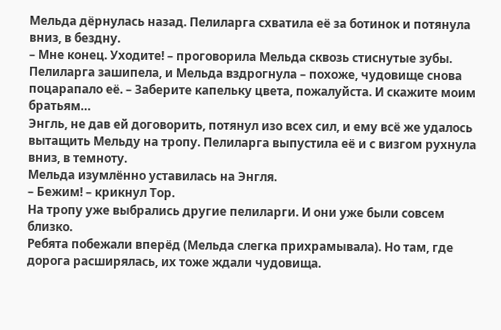Мельда дёрнулась назад. Пелиларга схватила её за ботинок и потянула вниз, в бездну.
– Мне конец. Уходите! – проговорила Мельда сквозь стиснутые зубы. Пелиларга зашипела, и Мельда вздрогнула – похоже, чудовище снова поцарапало её. – Заберите капельку цвета, пожалуйста. И скажите моим братьям…
Энгль, не дав ей договорить, потянул изо всех сил, и ему всё же удалось вытащить Мельду на тропу. Пелиларга выпустила её и с визгом рухнула вниз, в темноту.
Мельда изумлённо уставилась на Энгля.
– Бежим! – крикнул Тор.
На тропу уже выбрались другие пелиларги. И они уже были совсем близко.
Ребята побежали вперёд (Мельда слегка прихрамывала). Но там, где дорога расширялась, их тоже ждали чудовища.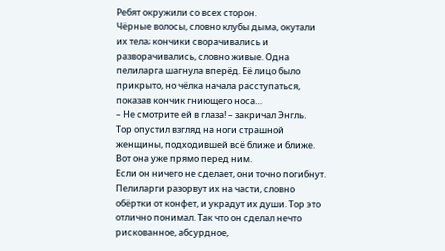Ребят окружили со всех сторон.
Чёрные волосы, словно клубы дыма, окутали их тела; кончики сворачивались и разворачивались, словно живые. Одна пелиларга шагнула вперёд. Её лицо было прикрыто, но чёлка начала расступаться, показав кончик гниющего носа…
– Не смотрите ей в глаза! – закричал Энгль.
Тор опустил взгляд на ноги страшной женщины, подходившей всё ближе и ближе. Вот она уже прямо перед ним.
Если он ничего не сделает, они точно погибнут. Пелиларги разорвут их на части, словно обёртки от конфет, и украдут их души. Тор это отлично понимал. Так что он сделал нечто рискованное, абсурдное,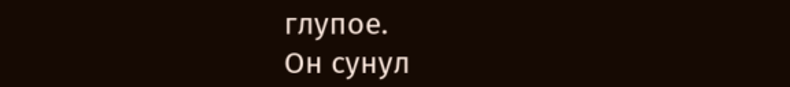глупое.
Он сунул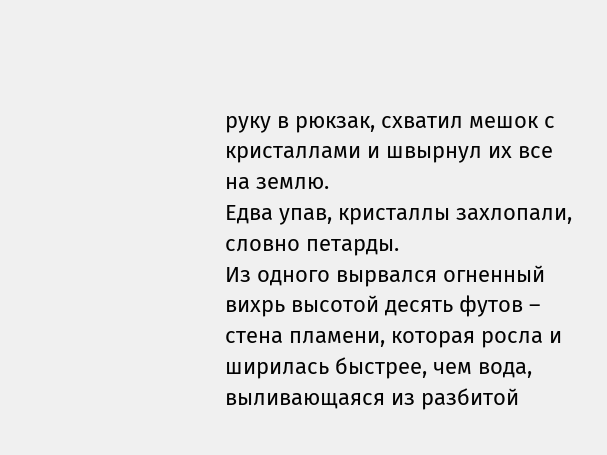руку в рюкзак, схватил мешок с кристаллами и швырнул их все на землю.
Едва упав, кристаллы захлопали, словно петарды.
Из одного вырвался огненный вихрь высотой десять футов – стена пламени, которая росла и ширилась быстрее, чем вода, выливающаяся из разбитой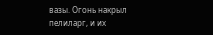вазы. Огонь накрыл пелиларг, и их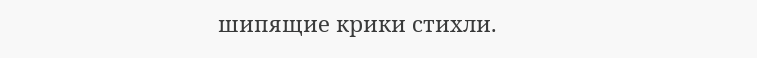шипящие крики стихли.